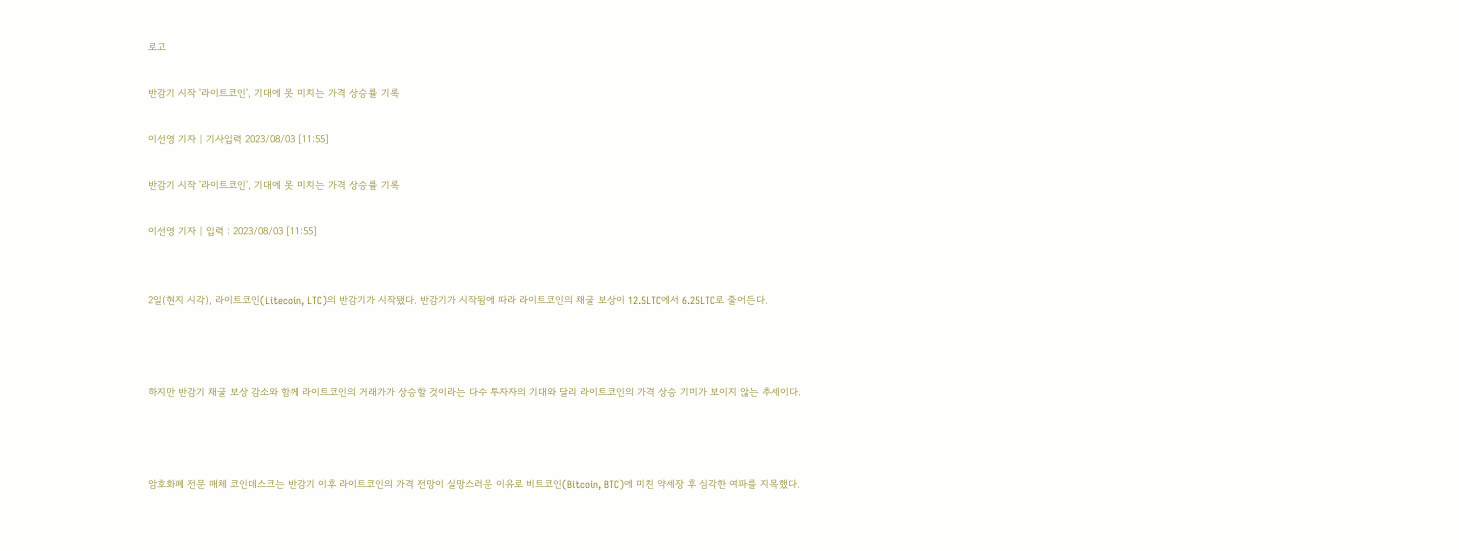로고

반감기 시작 '라이트코인', 기대에 못 미치는 가격 상승률 기록

이선영 기자 | 기사입력 2023/08/03 [11:55]

반감기 시작 '라이트코인', 기대에 못 미치는 가격 상승률 기록

이선영 기자 | 입력 : 2023/08/03 [11:55]


2일(현지 시각), 라이트코인(Litecoin, LTC)의 반감기가 시작됐다. 반감기가 시작됨에 따라 라이트코인의 채굴 보상이 12.5LTC에서 6.25LTC로 줄어든다.



하지만 반감기 채굴 보상 감소와 함께 라이트코인의 거래가가 상승할 것이라는 다수 투자자의 기대와 달리 라이트코인의 가격 상승 기미가 보이지 않는 추세이다.



암호화폐 전문 매체 코인데스크는 반감기 이후 라이트코인의 가격 전망이 실망스러운 이유로 비트코인(Bitcoin, BTC)에 미친 약세장 후 심각한 여파를 지목했다.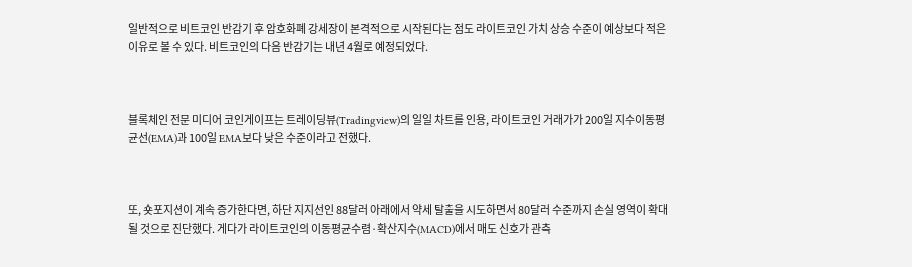일반적으로 비트코인 반감기 후 암호화폐 강세장이 본격적으로 시작된다는 점도 라이트코인 가치 상승 수준이 예상보다 적은 이유로 볼 수 있다. 비트코인의 다음 반감기는 내년 4월로 예정되었다.



블록체인 전문 미디어 코인게이프는 트레이딩뷰(Tradingview)의 일일 차트를 인용, 라이트코인 거래가가 200일 지수이동평균선(EMA)과 100일 EMA보다 낮은 수준이라고 전했다.



또, 숏포지션이 계속 증가한다면, 하단 지지선인 88달러 아래에서 약세 탈출을 시도하면서 80달러 수준까지 손실 영역이 확대될 것으로 진단했다. 게다가 라이트코인의 이동평균수렴·확산지수(MACD)에서 매도 신호가 관측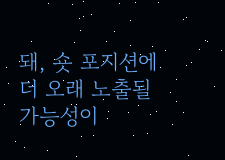돼, 숏 포지션에 더 오래 노출될 가능성이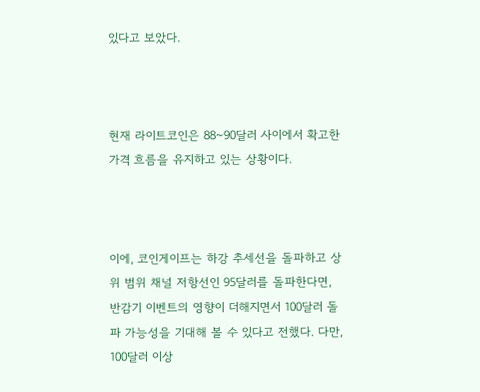있다고 보았다.



현재 라이트코인은 88~90달러 사이에서 확고한 가격 흐름을 유지하고 있는 상황이다.



이에, 코인게이프는 하강 추세선을 돌파하고 상위 범위 채널 저항선인 95달러를 돌파한다면, 반감기 이벤트의 영향이 더해지면서 100달러 돌파 가능성을 기대해 볼 수 있다고 전했다. 다만, 100달러 이상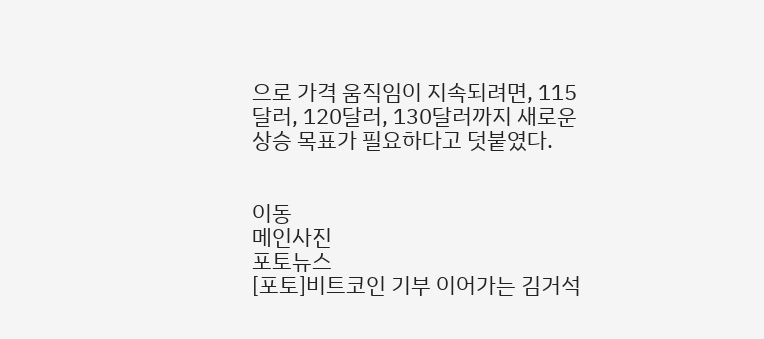으로 가격 움직임이 지속되려면, 115달러, 120달러, 130달러까지 새로운 상승 목표가 필요하다고 덧붙였다.


이동
메인사진
포토뉴스
[포토]비트코인 기부 이어가는 김거석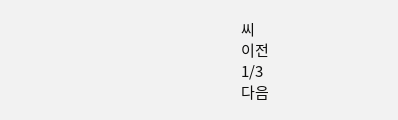씨
이전
1/3
다음